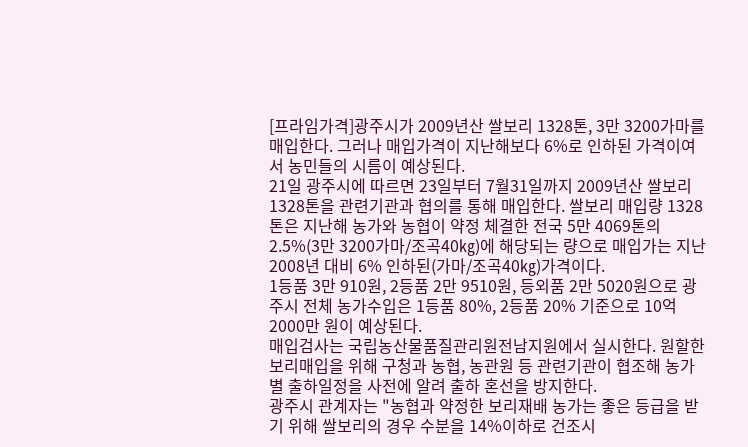[프라임가격]광주시가 2009년산 쌀보리 1328톤, 3만 3200가마를 매입한다. 그러나 매입가격이 지난해보다 6%로 인하된 가격이여서 농민들의 시름이 예상된다.
21일 광주시에 따르면 23일부터 7월31일까지 2009년산 쌀보리 1328톤을 관련기관과 협의를 통해 매입한다. 쌀보리 매입량 1328톤은 지난해 농가와 농협이 약정 체결한 전국 5만 4069톤의 2.5%(3만 3200가마/조곡40㎏)에 해당되는 량으로 매입가는 지난 2008년 대비 6% 인하된(가마/조곡40㎏)가격이다.
1등품 3만 910원, 2등품 2만 9510원, 등외품 2만 5020원으로 광주시 전체 농가수입은 1등품 80%, 2등품 20% 기준으로 10억 2000만 원이 예상된다.
매입검사는 국립농산물품질관리원전남지원에서 실시한다. 원할한 보리매입을 위해 구청과 농협, 농관원 등 관련기관이 협조해 농가별 출하일정을 사전에 알려 출하 혼선을 방지한다.
광주시 관계자는 "농협과 약정한 보리재배 농가는 좋은 등급을 받기 위해 쌀보리의 경우 수분을 14%이하로 건조시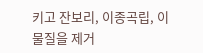키고 잔보리, 이종곡립, 이물질을 제거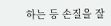하는 등 손질을 잘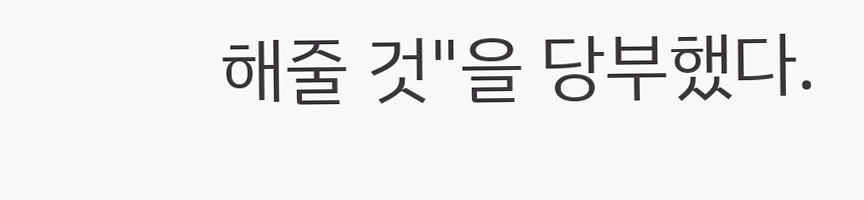해줄 것"을 당부했다.